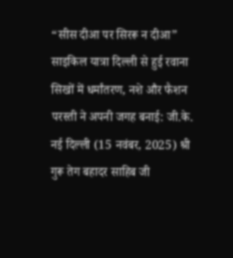“सीस दीआ पर सिररू न दीआ” साइकिल यात्रा दिल्ली से हुई रवाना
सिखों में धर्मांतरण, नशे और फैशन परस्ती ने अपनी जगह बनाई: जी.के.
नई दिल्ली (15 नवंबर, 2025) श्री गुरू तेग बहादर साहिब जी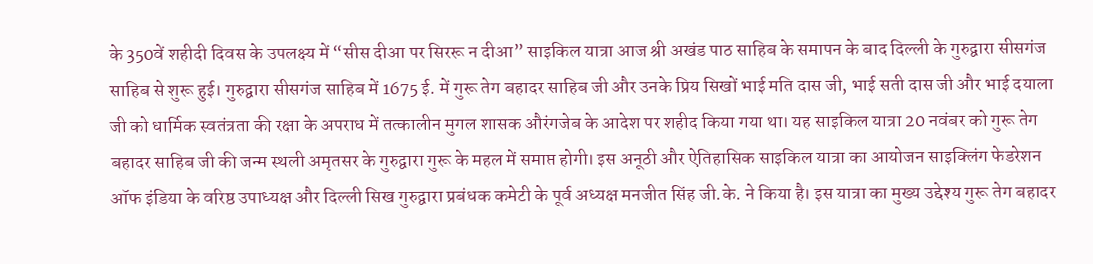के 350वें शहीदी दिवस के उपलक्ष्य में “सीस दीआ पर सिररू न दीआ” साइकिल यात्रा आज श्री अखंड पाठ साहिब के समापन के बाद दिल्ली के गुरुद्वारा सीसगंज साहिब से शुरू हुई। गुरुद्वारा सीसगंज साहिब में 1675 ई. में गुरू तेग बहादर साहिब जी और उनके प्रिय सिखों भाई मति दास जी, भाई सती दास जी और भाई दयाला जी को धार्मिक स्वतंत्रता की रक्षा के अपराध में तत्कालीन मुगल शासक औरंगजेब के आदेश पर शहीद किया गया था। यह साइकिल यात्रा 20 नवंबर को गुरू तेग बहादर साहिब जी की जन्म स्थली अमृतसर के गुरुद्वारा गुरू के महल में समाप्त होगी। इस अनूठी और ऐतिहासिक साइकिल यात्रा का आयोजन साइक्लिंग फेडरेशन ऑफ इंडिया के वरिष्ठ उपाध्यक्ष और दिल्ली सिख गुरुद्वारा प्रबंधक कमेटी के पूर्व अध्यक्ष मनजीत सिंह जी.के. ने किया है। इस यात्रा का मुख्य उद्देश्य गुरू तेग बहादर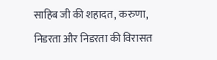साहिब जी की शहादत, करुणा, निडरता और निडरता की विरासत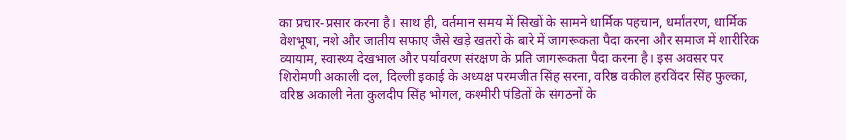का प्रचार-प्रसार करना है। साथ ही, वर्तमान समय में सिखों के सामने धार्मिक पहचान, धर्मांतरण, धार्मिक वेशभूषा, नशे और जातीय सफाए जैसे खड़े खतरों के बारे में जागरूकता पैदा करना और समाज में शारीरिक व्यायाम, स्वास्थ्य देखभाल और पर्यावरण संरक्षण के प्रति जागरूकता पैदा करना है। इस अवसर पर शिरोमणी अकाली दल, दिल्ली इकाई के अध्यक्ष परमजीत सिंह सरना, वरिष्ठ वकील हरविंदर सिंह फुल्का, वरिष्ठ अकाली नेता कुलदीप सिंह भोगल, कश्मीरी पंडितों के संगठनों के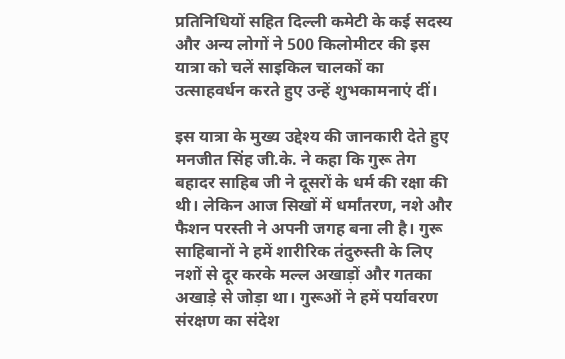प्रतिनिधियों सहित दिल्ली कमेटी के कई सदस्य और अन्य लोगों ने 500 किलोमीटर की इस यात्रा को चलें साइकिल चालकों का उत्साहवर्धन करते हुए उन्हें शुभकामनाएं दीं।

इस यात्रा के मुख्य उद्देश्य की जानकारी देते हुए मनजीत सिंह जी.के. ने कहा कि गुरू तेग बहादर साहिब जी ने दूसरों के धर्म की रक्षा की थी। लेकिन आज सिखों में धर्मांतरण, नशे और फैशन परस्ती ने अपनी जगह बना ली है। गुरू साहिबानों ने हमें शारीरिक तंदुरुस्ती के लिए नशों से दूर करके मल्ल अखाड़ों और गतका अखाड़े से जोड़ा था। गुरूओं ने हमें पर्यावरण संरक्षण का संदेश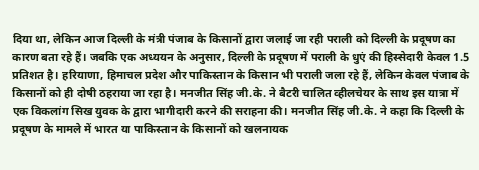दिया था, लेकिन आज दिल्ली के मंत्री पंजाब के किसानों द्वारा जलाई जा रही पराली को दिल्ली के प्रदूषण का कारण बता रहे हैं। जबकि एक अध्ययन के अनुसार, दिल्ली के प्रदूषण में पराली के धुएं की हिस्सेदारी केवल 1.5 प्रतिशत है। हरियाणा, हिमाचल प्रदेश और पाकिस्तान के किसान भी पराली जला रहे हैं, लेकिन केवल पंजाब के किसानों को ही दोषी ठहराया जा रहा है। मनजीत सिंह जी.के. ने बैटरी चालित व्हीलचेयर के साथ इस यात्रा में एक विकलांग सिख युवक के द्वारा भागीदारी करने की सराहना की। मनजीत सिंह जी.के. ने कहा कि दिल्ली के प्रदूषण के मामले में भारत या पाकिस्तान के किसानों को खलनायक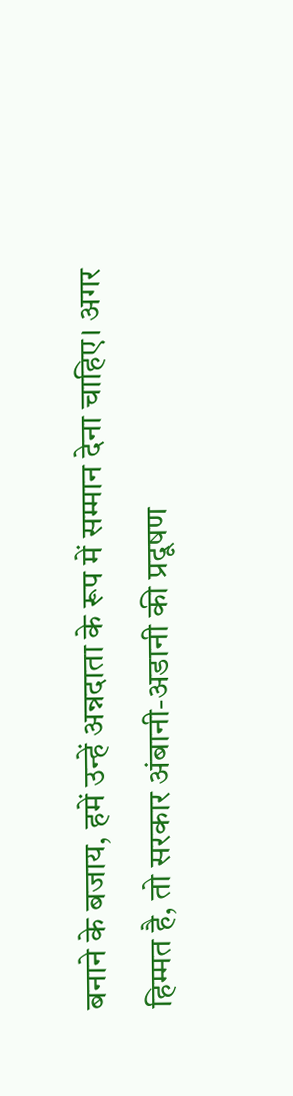बनाने के बजाय, हमें उन्हें अन्नदाता के रूप में सम्मान देना चाहिए। अगर हिम्मत है, तो सरकार अंबानी-अडानी की प्रदूषण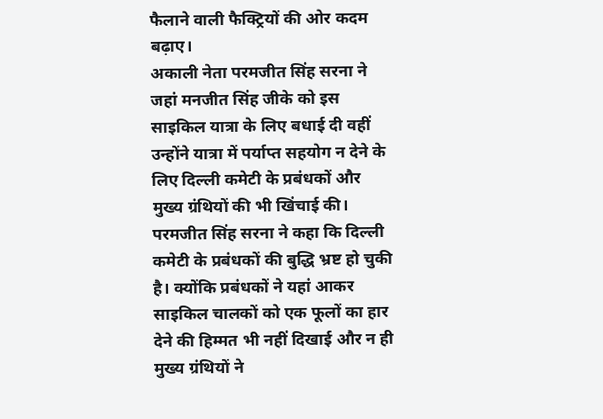फैलाने वाली फैक्ट्रियों की ओर कदम बढ़ाए।
अकाली नेता परमजीत सिंह सरना ने जहां मनजीत सिंह जीके को इस साइकिल यात्रा के लिए बधाई दी वहीं उन्होंने यात्रा में पर्याप्त सहयोग न देने के लिए दिल्ली कमेटी के प्रबंधकों और मुख्य ग्रंथियों की भी खिंचाई की। परमजीत सिंह सरना ने कहा कि दिल्ली कमेटी के प्रबंधकों की बुद्धि भ्रष्ट हो चुकी है। क्योंकि प्रबंधकों ने यहां आकर साइकिल चालकों को एक फूलों का हार देने की हिम्मत भी नहीं दिखाई और न ही मुख्य ग्रंथियों ने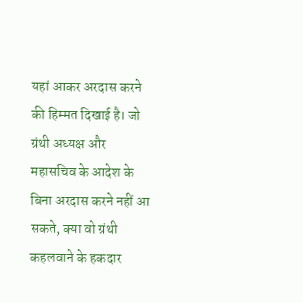यहां आकर अरदास करने की हिम्मत दिखाई है। जो ग्रंथी अध्यक्ष और महासचिव के आदेश के बिना अरदास करने नहीं आ सकते, क्या वो ग्रंथी कहलवाने के हकदार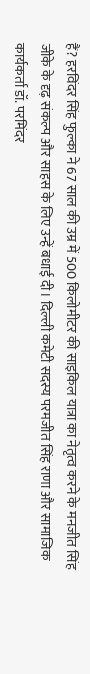हैं? हरविंदर सिंह फुल्का ने 67 साल की उम्र में 500 किलोमीटर की साइकिल यात्रा का नेतृत्व करने के मनजीत सिंह जीके के दृढ़ संकल्प और साहस के लिए उन्हें बधाई दी। दिल्ली कमेटी सदस्य परमजीत सिंह राणा और सामाजिक कार्यकर्ता डॉ. परमिंदर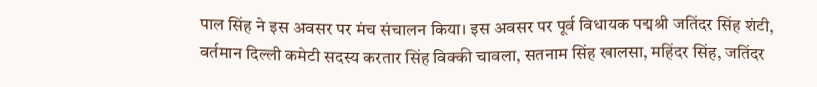पाल सिंह ने इस अवसर पर मंच संचालन किया। इस अवसर पर पूर्व विधायक पद्मश्री जतिंदर सिंह शंटी, वर्तमान दिल्ली कमेटी सदस्य करतार सिंह विक्की चावला, सतनाम सिंह खालसा, महिंदर सिंह, जतिंदर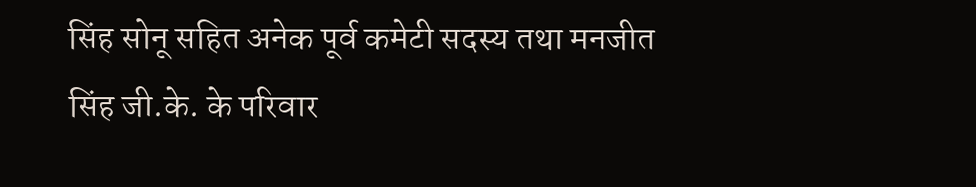सिंह सोनू सहित अनेक पूर्व कमेटी सदस्य तथा मनजीत सिंह जी.के. के परिवार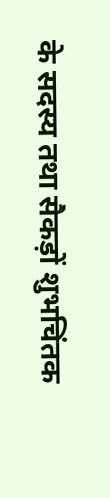के सदस्य तथा सैकड़ों शुभचिंतक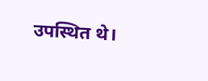उपस्थित थे।